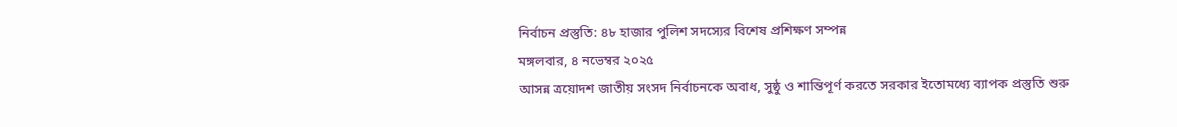নির্বাচন প্রস্তুতি: ৪৮ হাজার পুলিশ সদস্যের বিশেষ প্রশিক্ষণ সম্পন্ন
মঙ্গলবার, ৪ নভেম্বর ২০২৫
আসন্ন ত্রয়োদশ জাতীয় সংসদ নির্বাচনকে অবাধ, সুষ্ঠু ও শান্তিপূর্ণ করতে সরকার ইতোমধ্যে ব্যাপক প্রস্তুতি শুরু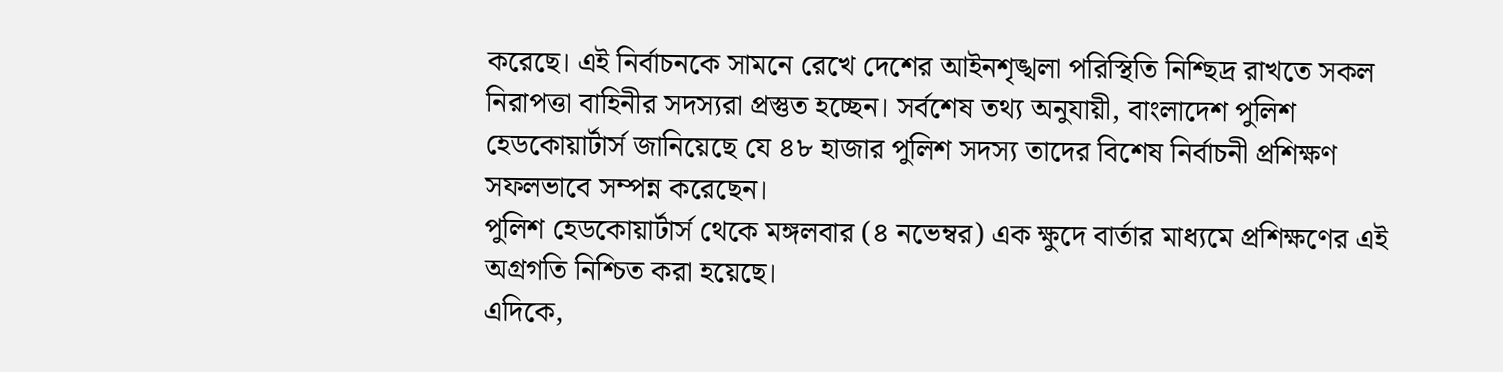করেছে। এই নির্বাচনকে সামনে রেখে দেশের আইনশৃঙ্খলা পরিস্থিতি নিশ্ছিদ্র রাখতে সকল নিরাপত্তা বাহিনীর সদস্যরা প্রস্তুত হচ্ছেন। সর্বশেষ তথ্য অনুযায়ী, বাংলাদেশ পুলিশ হেডকোয়ার্টার্স জানিয়েছে যে ৪৮ হাজার পুলিশ সদস্য তাদের বিশেষ নির্বাচনী প্রশিক্ষণ সফলভাবে সম্পন্ন করেছেন।
পুলিশ হেডকোয়ার্টার্স থেকে মঙ্গলবার (৪ নভেম্বর) এক ক্ষুদে বার্তার মাধ্যমে প্রশিক্ষণের এই অগ্রগতি নিশ্চিত করা হয়েছে।
এদিকে,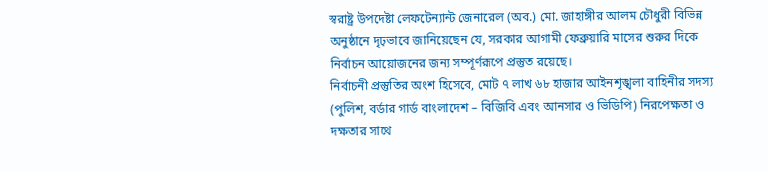স্বরাষ্ট্র উপদেষ্টা লেফটেন্যান্ট জেনারেল (অব.) মো. জাহাঙ্গীর আলম চৌধুরী বিভিন্ন অনুষ্ঠানে দৃঢ়ভাবে জানিয়েছেন যে, সরকার আগামী ফেব্রুয়ারি মাসের শুরুর দিকে নির্বাচন আয়োজনের জন্য সম্পূর্ণরূপে প্রস্তুত রয়েছে।
নির্বাচনী প্রস্তুতির অংশ হিসেবে, মোট ৭ লাখ ৬৮ হাজার আইনশৃঙ্খলা বাহিনীর সদস্য (পুলিশ, বর্ডার গার্ড বাংলাদেশ – বিজিবি এবং আনসার ও ভিডিপি) নিরপেক্ষতা ও দক্ষতার সাথে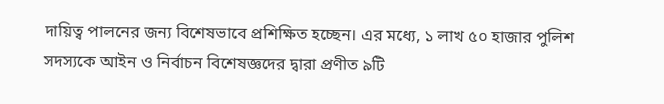দায়িত্ব পালনের জন্য বিশেষভাবে প্রশিক্ষিত হচ্ছেন। এর মধ্যে, ১ লাখ ৫০ হাজার পুলিশ সদস্যকে আইন ও নির্বাচন বিশেষজ্ঞদের দ্বারা প্রণীত ৯টি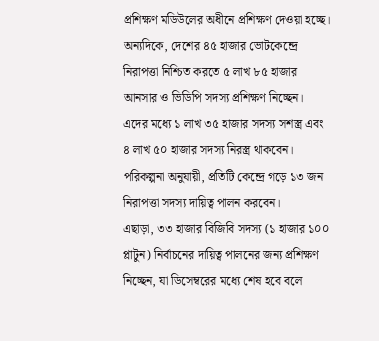প্রশিক্ষণ মডিউলের অধীনে প্রশিক্ষণ দেওয়া হচ্ছে।
অন্যদিকে, দেশের ৪৫ হাজার ভোটকেন্দ্রে নিরাপত্তা নিশ্চিত করতে ৫ লাখ ৮৫ হাজার আনসার ও ভিডিপি সদস্য প্রশিক্ষণ নিচ্ছেন। এদের মধ্যে ১ লাখ ৩৫ হাজার সদস্য সশস্ত্র এবং ৪ লাখ ৫০ হাজার সদস্য নিরস্ত্র থাকবেন। পরিকল্পনা অনুযায়ী, প্রতিটি কেন্দ্রে গড়ে ১৩ জন নিরাপত্তা সদস্য দায়িত্ব পালন করবেন।
এছাড়া, ৩৩ হাজার বিজিবি সদস্য (১ হাজার ১০০ প্লাটুন) নির্বাচনের দায়িত্ব পালনের জন্য প্রশিক্ষণ নিচ্ছেন, যা ডিসেম্বরের মধ্যে শেষ হবে বলে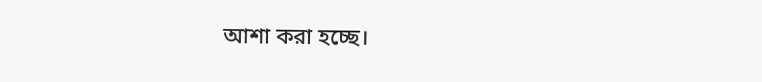আশা করা হচ্ছে।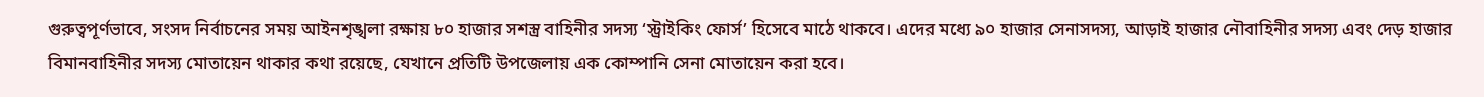গুরুত্বপূর্ণভাবে, সংসদ নির্বাচনের সময় আইনশৃঙ্খলা রক্ষায় ৮০ হাজার সশস্ত্র বাহিনীর সদস্য ‘স্ট্রাইকিং ফোর্স’ হিসেবে মাঠে থাকবে। এদের মধ্যে ৯০ হাজার সেনাসদস্য, আড়াই হাজার নৌবাহিনীর সদস্য এবং দেড় হাজার বিমানবাহিনীর সদস্য মোতায়েন থাকার কথা রয়েছে, যেখানে প্রতিটি উপজেলায় এক কোম্পানি সেনা মোতায়েন করা হবে।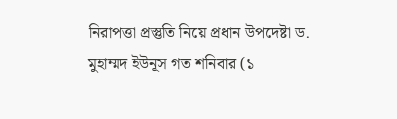নিরাপত্তা প্রস্তুতি নিয়ে প্রধান উপদেষ্টা ড. মুহাম্মদ ইউনূস গত শনিবার (১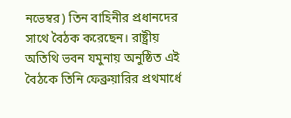নভেম্বর) তিন বাহিনীর প্রধানদের সাথে বৈঠক করেছেন। রাষ্ট্রীয় অতিথি ভবন যমুনায় অনুষ্ঠিত এই বৈঠকে তিনি ফেব্রুয়ারির প্রথমার্ধে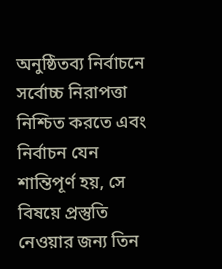অনুষ্ঠিতব্য নির্বাচনে সর্বোচ্চ নিরাপত্তা নিশ্চিত করতে এবং নির্বাচন যেন শান্তিপূর্ণ হয়, সে বিষয়ে প্রস্তুতি নেওয়ার জন্য তিন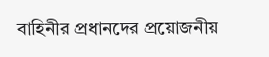বাহিনীর প্রধানদের প্রয়োজনীয়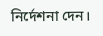নির্দেশনা দেন।